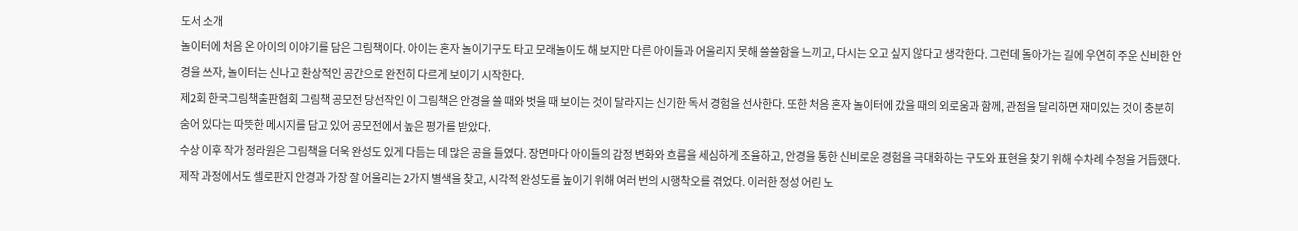도서 소개
놀이터에 처음 온 아이의 이야기를 담은 그림책이다. 아이는 혼자 놀이기구도 타고 모래놀이도 해 보지만 다른 아이들과 어울리지 못해 쓸쓸함을 느끼고, 다시는 오고 싶지 않다고 생각한다. 그런데 돌아가는 길에 우연히 주운 신비한 안경을 쓰자, 놀이터는 신나고 환상적인 공간으로 완전히 다르게 보이기 시작한다.
제2회 한국그림책출판협회 그림책 공모전 당선작인 이 그림책은 안경을 쓸 때와 벗을 때 보이는 것이 달라지는 신기한 독서 경험을 선사한다. 또한 처음 혼자 놀이터에 갔을 때의 외로움과 함께, 관점을 달리하면 재미있는 것이 충분히 숨어 있다는 따뜻한 메시지를 담고 있어 공모전에서 높은 평가를 받았다.
수상 이후 작가 정라원은 그림책을 더욱 완성도 있게 다듬는 데 많은 공을 들였다. 장면마다 아이들의 감정 변화와 흐름을 세심하게 조율하고, 안경을 통한 신비로운 경험을 극대화하는 구도와 표현을 찾기 위해 수차례 수정을 거듭했다. 제작 과정에서도 셀로판지 안경과 가장 잘 어울리는 2가지 별색을 찾고, 시각적 완성도를 높이기 위해 여러 번의 시행착오를 겪었다. 이러한 정성 어린 노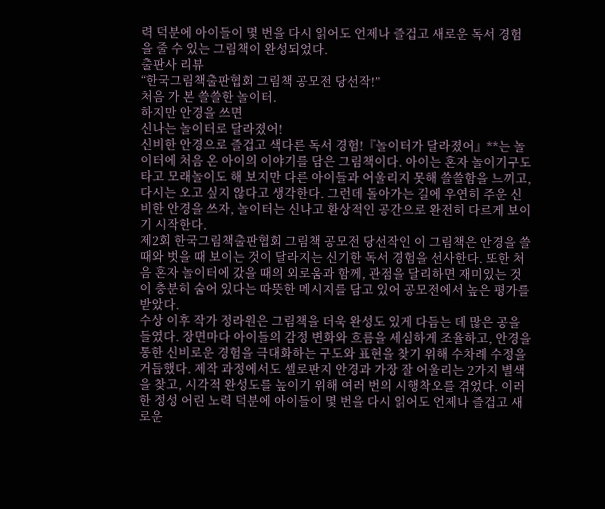력 덕분에 아이들이 몇 번을 다시 읽어도 언제나 즐겁고 새로운 독서 경험을 줄 수 있는 그림책이 완성되었다.
출판사 리뷰
“한국그림책출판협회 그림책 공모전 당선작!”
처음 가 본 쓸쓸한 놀이터.
하지만 안경을 쓰면
신나는 놀이터로 달라졌어!
신비한 안경으로 즐겁고 색다른 독서 경험!『놀이터가 달라졌어』**는 놀이터에 처음 온 아이의 이야기를 담은 그림책이다. 아이는 혼자 놀이기구도 타고 모래놀이도 해 보지만 다른 아이들과 어울리지 못해 쓸쓸함을 느끼고, 다시는 오고 싶지 않다고 생각한다. 그런데 돌아가는 길에 우연히 주운 신비한 안경을 쓰자, 놀이터는 신나고 환상적인 공간으로 완전히 다르게 보이기 시작한다.
제2회 한국그림책출판협회 그림책 공모전 당선작인 이 그림책은 안경을 쓸 때와 벗을 때 보이는 것이 달라지는 신기한 독서 경험을 선사한다. 또한 처음 혼자 놀이터에 갔을 때의 외로움과 함께, 관점을 달리하면 재미있는 것이 충분히 숨어 있다는 따뜻한 메시지를 담고 있어 공모전에서 높은 평가를 받았다.
수상 이후 작가 정라원은 그림책을 더욱 완성도 있게 다듬는 데 많은 공을 들였다. 장면마다 아이들의 감정 변화와 흐름을 세심하게 조율하고, 안경을 통한 신비로운 경험을 극대화하는 구도와 표현을 찾기 위해 수차례 수정을 거듭했다. 제작 과정에서도 셀로판지 안경과 가장 잘 어울리는 2가지 별색을 찾고, 시각적 완성도를 높이기 위해 여러 번의 시행착오를 겪었다. 이러한 정성 어린 노력 덕분에 아이들이 몇 번을 다시 읽어도 언제나 즐겁고 새로운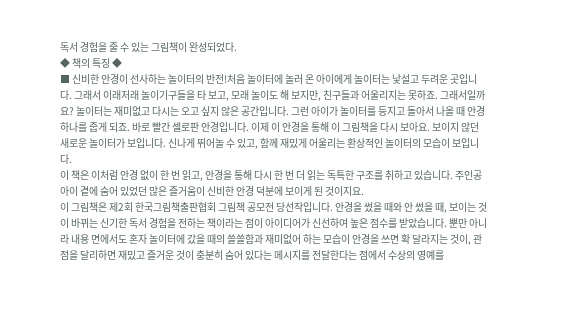독서 경험을 줄 수 있는 그림책이 완성되었다.
◆ 책의 특징 ◆
■ 신비한 안경이 선사하는 놀이터의 반전!처음 놀이터에 놀러 온 아이에게 놀이터는 낯설고 두려운 곳입니다. 그래서 이래저래 놀이기구들을 타 보고, 모래 놀이도 해 보지만, 친구들과 어울리지는 못하죠. 그래서일까요? 놀이터는 재미없고 다시는 오고 싶지 않은 공간입니다. 그런 아이가 놀이터를 등지고 돌아서 나올 때 안경 하나를 줍게 되죠. 바로 빨간 셀로판 안경입니다. 이제 이 안경을 통해 이 그림책을 다시 보아요. 보이지 않던 새로운 놀이터가 보입니다. 신나게 뛰어놀 수 있고, 함께 재밌게 어울리는 환상적인 놀이터의 모습이 보입니다.
이 책은 이처럼 안경 없이 한 번 읽고, 안경을 통해 다시 한 번 더 읽는 독특한 구조를 취하고 있습니다. 주인공 아이 곁에 숨어 있었던 많은 즐거움이 신비한 안경 덕분에 보이게 된 것이지요.
이 그림책은 제2회 한국그림책출판협회 그림책 공모전 당선작입니다. 안경을 썼을 때와 안 썼을 때, 보이는 것이 바뀌는 신기한 독서 경험을 전하는 책이라는 점이 아이디어가 신선하여 높은 점수를 받았습니다. 뿐만 아니라 내용 면에서도 혼자 놀이터에 갔을 때의 쓸쓸함과 재미없어 하는 모습이 안경을 쓰면 확 달라지는 것이, 관점을 달리하면 재밌고 즐거운 것이 충분히 숨어 있다는 메시지를 전달한다는 점에서 수상의 영예를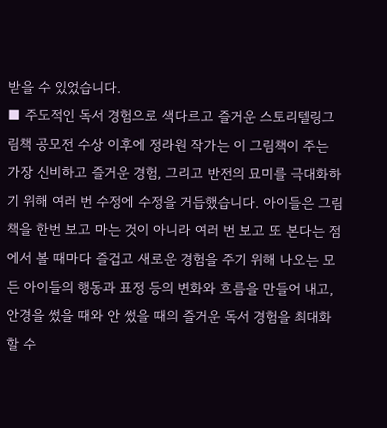받을 수 있었습니다.
■ 주도적인 독서 경험으로 색다르고 즐거운 스토리텔링그림책 공모전 수상 이후에 정라원 작가는 이 그림책이 주는 가장 신비하고 즐거운 경험, 그리고 반전의 묘미를 극대화하기 위해 여러 번 수정에 수정을 거듭했습니다. 아이들은 그림책을 한번 보고 마는 것이 아니라 여러 번 보고 또 본다는 점에서 볼 때마다 즐겁고 새로운 경험을 주기 위해 나오는 모든 아이들의 행동과 표정 등의 변화와 흐름을 만들어 내고, 안경을 썼을 때와 안 썼을 때의 즐거운 독서 경험을 최대화할 수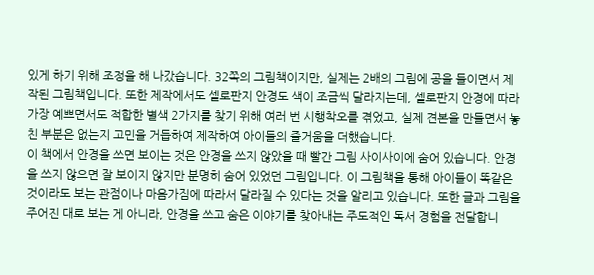있게 하기 위해 조정을 해 나갔습니다. 32쪽의 그림책이지만, 실제는 2배의 그림에 공을 들이면서 제작된 그림책입니다. 또한 제작에서도 셀로판지 안경도 색이 조금씩 달라지는데, 셀로판지 안경에 따라 가장 예쁘면서도 적합한 별색 2가지를 찾기 위해 여러 번 시행착오를 겪었고, 실제 견본을 만들면서 놓친 부분은 없는지 고민을 거듭하여 제작하여 아이들의 즐거움을 더했습니다.
이 책에서 안경을 쓰면 보이는 것은 안경을 쓰지 않았을 때 빨간 그림 사이사이에 숨어 있습니다. 안경을 쓰지 않으면 잘 보이지 않지만 분명히 숨어 있었던 그림입니다. 이 그림책을 통해 아이들이 똑같은 것이라도 보는 관점이나 마음가짐에 따라서 달라질 수 있다는 것을 알리고 있습니다. 또한 글과 그림을 주어진 대로 보는 게 아니라, 안경을 쓰고 숨은 이야기를 찾아내는 주도적인 독서 경험을 전달합니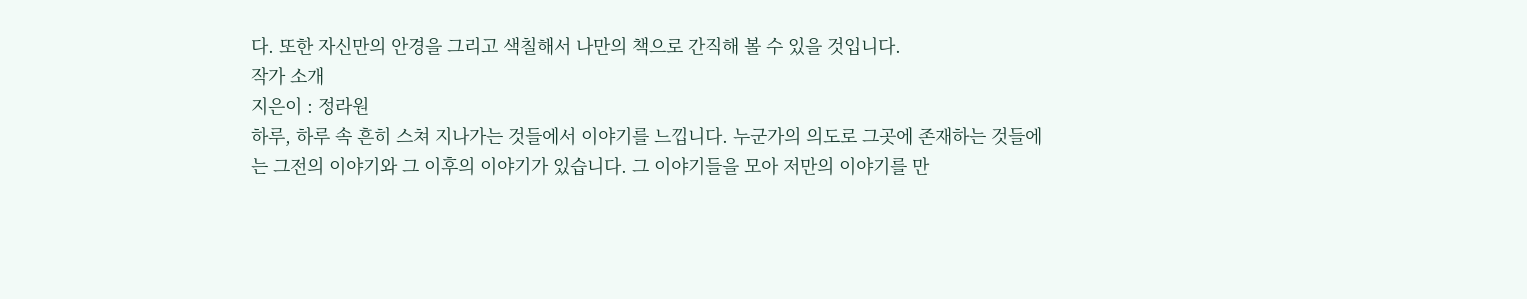다. 또한 자신만의 안경을 그리고 색칠해서 나만의 책으로 간직해 볼 수 있을 것입니다.
작가 소개
지은이 : 정라원
하루, 하루 속 흔히 스쳐 지나가는 것들에서 이야기를 느낍니다. 누군가의 의도로 그곳에 존재하는 것들에는 그전의 이야기와 그 이후의 이야기가 있습니다. 그 이야기들을 모아 저만의 이야기를 만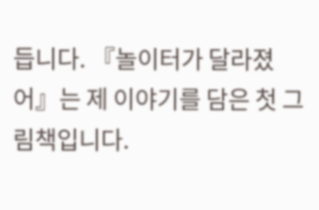듭니다. 『놀이터가 달라졌어』는 제 이야기를 담은 첫 그림책입니다.